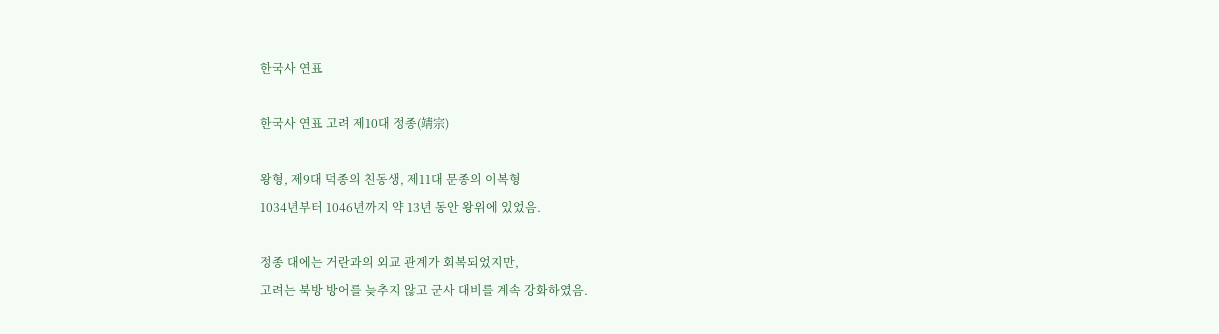한국사 연표

한국사 연표 고려 제10대 정종(靖宗)

왕형, 제9대 덕종의 친동생, 제11대 문종의 이복형
1034년부터 1046년까지 약 13년 동안 왕위에 있었음.

정종 대에는 거란과의 외교 관계가 회복되었지만,
고려는 북방 방어를 늦추지 않고 군사 대비를 계속 강화하였음.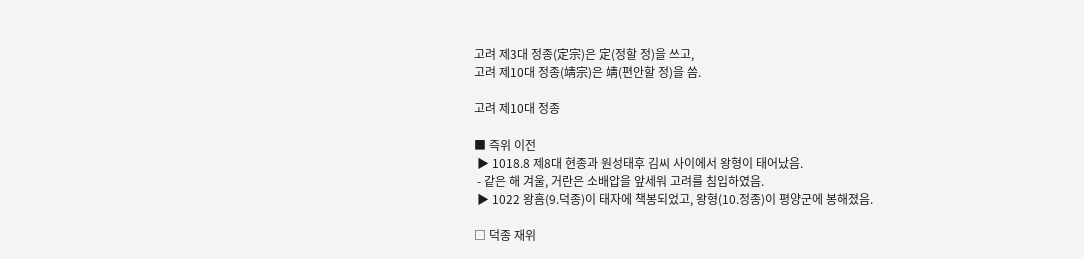고려 제3대 정종(定宗)은 定(정할 정)을 쓰고,
고려 제10대 정종(靖宗)은 靖(편안할 정)을 씀.

고려 제10대 정종

■ 즉위 이전
 ▶ 1018.8 제8대 현종과 원성태후 김씨 사이에서 왕형이 태어났음.
 - 같은 해 겨울, 거란은 소배압을 앞세워 고려를 침입하였음.
 ▶ 1022 왕흠(9.덕종)이 태자에 책봉되었고, 왕형(10.정종)이 평양군에 봉해졌음.

□ 덕종 재위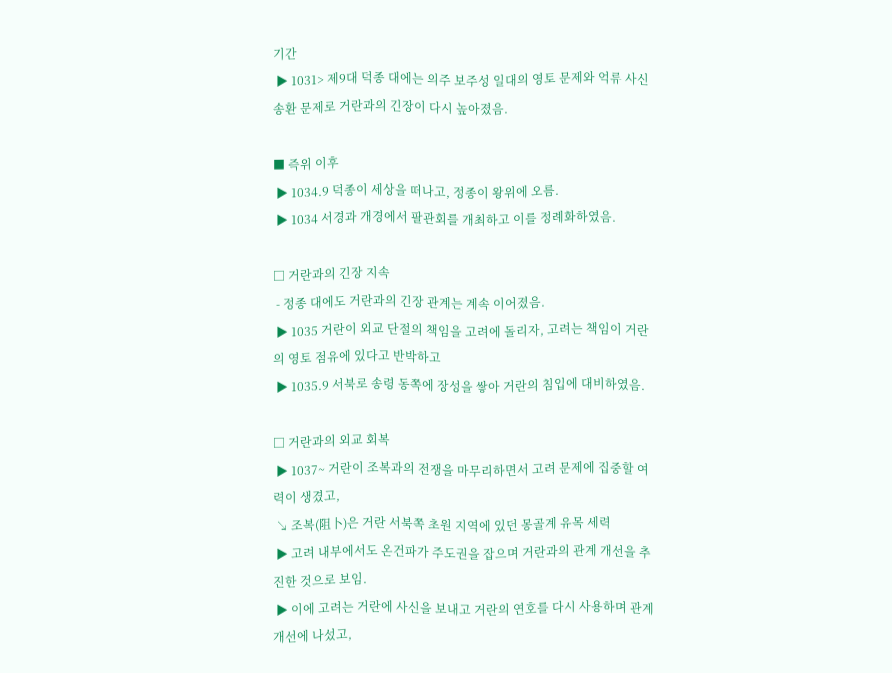기간
 ▶ 1031> 제9대 덕종 대에는 의주 보주성 일대의 영토 문제와 억류 사신 송환 문제로 거란과의 긴장이 다시 높아졌음.

■ 즉위 이후
 ▶ 1034.9 덕종이 세상을 떠나고, 정종이 왕위에 오름.
 ▶ 1034 서경과 개경에서 팔관회를 개최하고 이를 정례화하였음.

□ 거란과의 긴장 지속
 - 정종 대에도 거란과의 긴장 관계는 계속 이어졌음.
 ▶ 1035 거란이 외교 단절의 책임을 고려에 돌리자, 고려는 책임이 거란의 영토 점유에 있다고 반박하고
 ▶ 1035.9 서북로 송령 동쪽에 장성을 쌓아 거란의 침입에 대비하였음.

□ 거란과의 외교 회복
 ▶ 1037~ 거란이 조복과의 전쟁을 마무리하면서 고려 문제에 집중할 여력이 생겼고,
 ↘ 조복(阻卜)은 거란 서북쪽 초원 지역에 있던 몽골계 유목 세력
 ▶ 고려 내부에서도 온건파가 주도권을 잡으며 거란과의 관계 개선을 추진한 것으로 보임.
 ▶ 이에 고려는 거란에 사신을 보내고 거란의 연호를 다시 사용하며 관계 개선에 나섰고,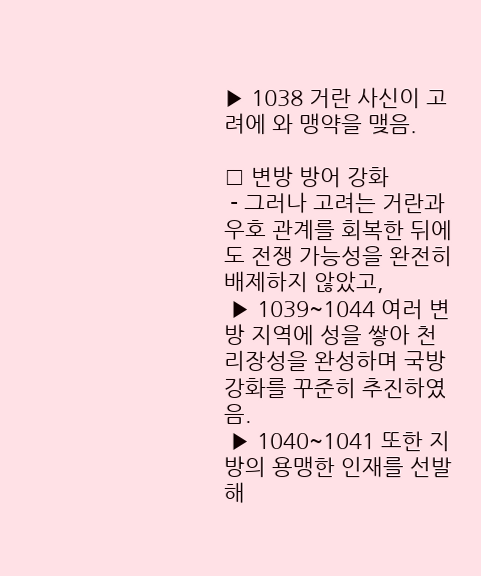▶ 1038 거란 사신이 고려에 와 맹약을 맺음.

□ 변방 방어 강화
 - 그러나 고려는 거란과 우호 관계를 회복한 뒤에도 전쟁 가능성을 완전히 배제하지 않았고,
 ▶ 1039~1044 여러 변방 지역에 성을 쌓아 천리장성을 완성하며 국방 강화를 꾸준히 추진하였음.
 ▶ 1040~1041 또한 지방의 용맹한 인재를 선발해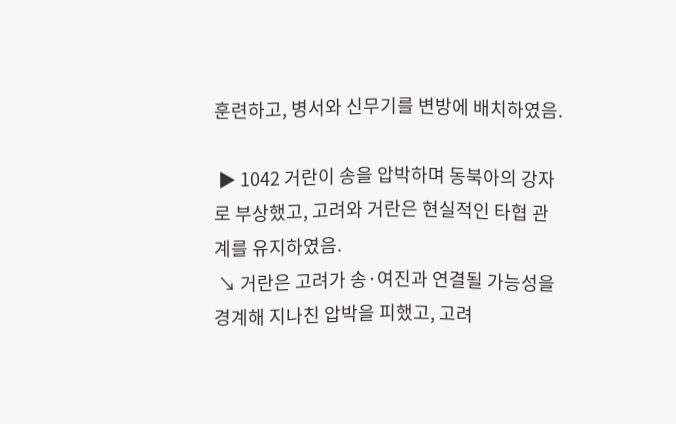훈련하고, 병서와 신무기를 변방에 배치하였음.

 ▶ 1042 거란이 송을 압박하며 동북아의 강자로 부상했고, 고려와 거란은 현실적인 타협 관계를 유지하였음.
 ↘ 거란은 고려가 송·여진과 연결될 가능성을 경계해 지나친 압박을 피했고, 고려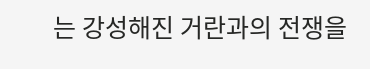는 강성해진 거란과의 전쟁을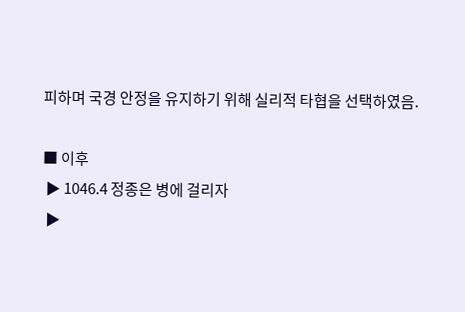피하며 국경 안정을 유지하기 위해 실리적 타협을 선택하였음.

■ 이후
 ▶ 1046.4 정종은 병에 걸리자
 ▶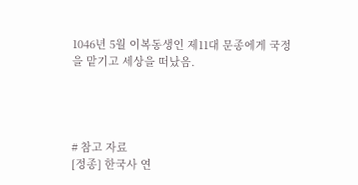1046년 5월 이복동생인 제11대 문종에게 국정을 맡기고 세상을 떠났음.




# 참고 자료
[정종] 한국사 연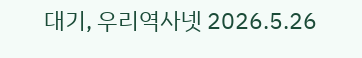대기, 우리역사넷 2026.5.26